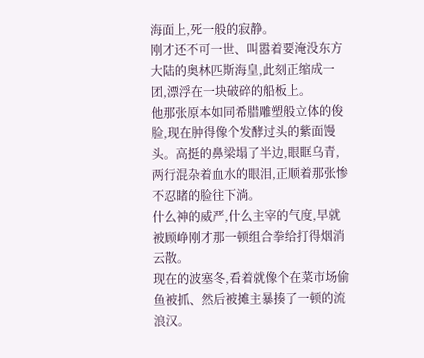海面上,死一般的寂静。
刚才还不可一世、叫嚣着要淹没东方大陆的奥林匹斯海皇,此刻正缩成一团,漂浮在一块破碎的船板上。
他那张原本如同希腊雕塑般立体的俊脸,现在肿得像个发酵过头的紫面馒头。高挺的鼻梁塌了半边,眼眶乌青,两行混杂着血水的眼泪,正顺着那张惨不忍睹的脸往下淌。
什么神的威严,什么主宰的气度,早就被顾峥刚才那一顿组合拳给打得烟消云散。
现在的波塞冬,看着就像个在菜市场偷鱼被抓、然后被摊主暴揍了一顿的流浪汉。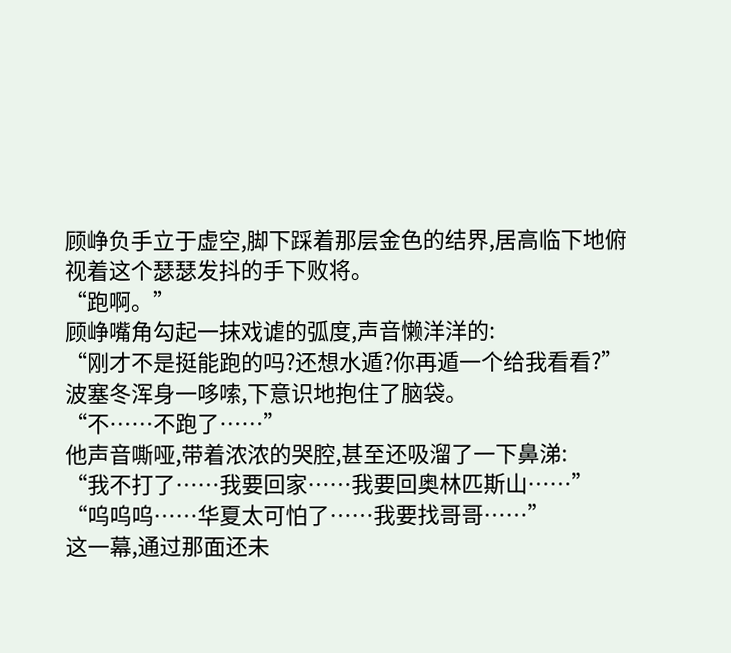顾峥负手立于虚空,脚下踩着那层金色的结界,居高临下地俯视着这个瑟瑟发抖的手下败将。
“跑啊。”
顾峥嘴角勾起一抹戏谑的弧度,声音懒洋洋的:
“刚才不是挺能跑的吗?还想水遁?你再遁一个给我看看?”
波塞冬浑身一哆嗦,下意识地抱住了脑袋。
“不……不跑了……”
他声音嘶哑,带着浓浓的哭腔,甚至还吸溜了一下鼻涕:
“我不打了……我要回家……我要回奥林匹斯山……”
“呜呜呜……华夏太可怕了……我要找哥哥……”
这一幕,通过那面还未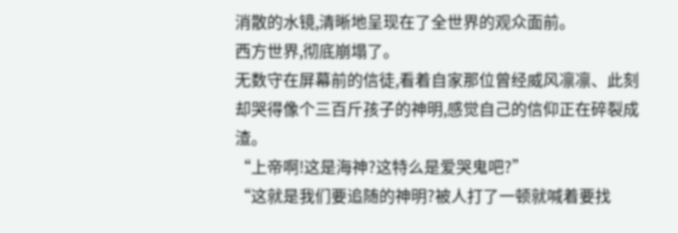消散的水镜,清晰地呈现在了全世界的观众面前。
西方世界,彻底崩塌了。
无数守在屏幕前的信徒,看着自家那位曾经威风凛凛、此刻却哭得像个三百斤孩子的神明,感觉自己的信仰正在碎裂成渣。
“上帝啊!这是海神?这特么是爱哭鬼吧?”
“这就是我们要追随的神明?被人打了一顿就喊着要找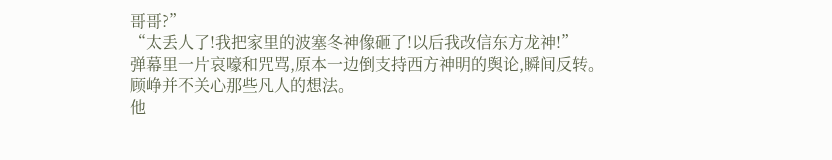哥哥?”
“太丢人了!我把家里的波塞冬神像砸了!以后我改信东方龙神!”
弹幕里一片哀嚎和咒骂,原本一边倒支持西方神明的舆论,瞬间反转。
顾峥并不关心那些凡人的想法。
他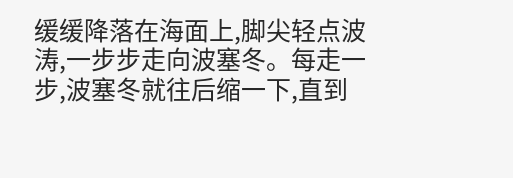缓缓降落在海面上,脚尖轻点波涛,一步步走向波塞冬。每走一步,波塞冬就往后缩一下,直到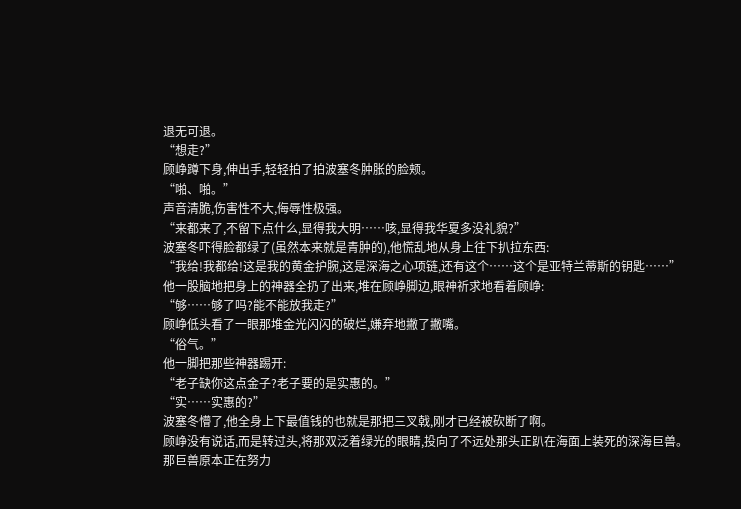退无可退。
“想走?”
顾峥蹲下身,伸出手,轻轻拍了拍波塞冬肿胀的脸颊。
“啪、啪。”
声音清脆,伤害性不大,侮辱性极强。
“来都来了,不留下点什么,显得我大明……咳,显得我华夏多没礼貌?”
波塞冬吓得脸都绿了(虽然本来就是青肿的),他慌乱地从身上往下扒拉东西:
“我给!我都给!这是我的黄金护腕,这是深海之心项链,还有这个……这个是亚特兰蒂斯的钥匙……”
他一股脑地把身上的神器全扔了出来,堆在顾峥脚边,眼神祈求地看着顾峥:
“够……够了吗?能不能放我走?”
顾峥低头看了一眼那堆金光闪闪的破烂,嫌弃地撇了撇嘴。
“俗气。”
他一脚把那些神器踢开:
“老子缺你这点金子?老子要的是实惠的。”
“实……实惠的?”
波塞冬懵了,他全身上下最值钱的也就是那把三叉戟,刚才已经被砍断了啊。
顾峥没有说话,而是转过头,将那双泛着绿光的眼睛,投向了不远处那头正趴在海面上装死的深海巨兽。
那巨兽原本正在努力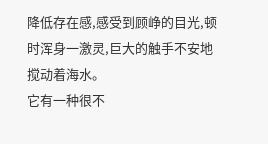降低存在感,感受到顾峥的目光,顿时浑身一激灵,巨大的触手不安地搅动着海水。
它有一种很不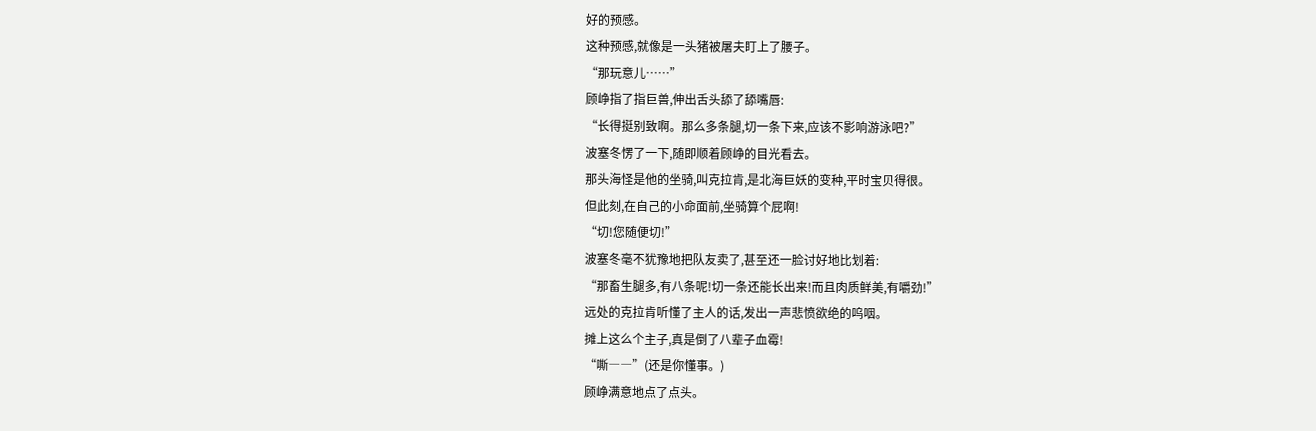好的预感。
这种预感,就像是一头猪被屠夫盯上了腰子。
“那玩意儿……”
顾峥指了指巨兽,伸出舌头舔了舔嘴唇:
“长得挺别致啊。那么多条腿,切一条下来,应该不影响游泳吧?”
波塞冬愣了一下,随即顺着顾峥的目光看去。
那头海怪是他的坐骑,叫克拉肯,是北海巨妖的变种,平时宝贝得很。
但此刻,在自己的小命面前,坐骑算个屁啊!
“切!您随便切!”
波塞冬毫不犹豫地把队友卖了,甚至还一脸讨好地比划着:
“那畜生腿多,有八条呢!切一条还能长出来!而且肉质鲜美,有嚼劲!”
远处的克拉肯听懂了主人的话,发出一声悲愤欲绝的呜咽。
摊上这么个主子,真是倒了八辈子血霉!
“嘶――”(还是你懂事。)
顾峥满意地点了点头。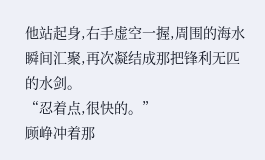他站起身,右手虚空一握,周围的海水瞬间汇聚,再次凝结成那把锋利无匹的水剑。
“忍着点,很快的。”
顾峥冲着那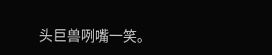头巨兽咧嘴一笑。